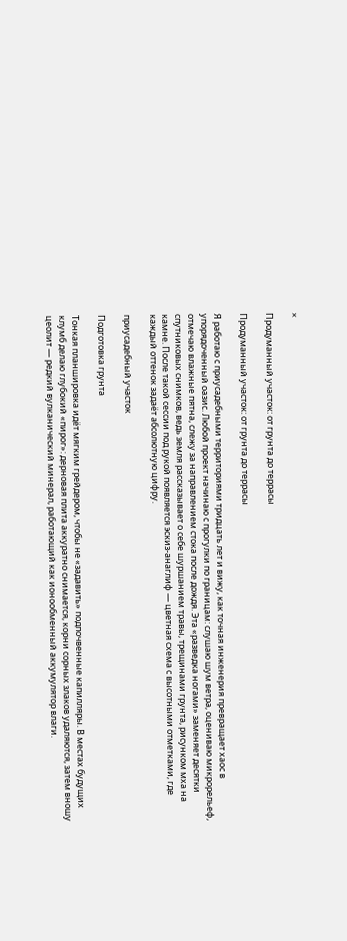×

Продуманный участок: от грунта до террасы

Продуманный участок: от грунта до террасы

Я работаю с приусадебными территориями тридцать лет и вижу, как точная инженерия превращает хаос в упорядоченный оазис. Любой проект начинаю с прогулки по границам: слушаю шум ветра, оцениваю микрорельеф, отмечаю влажные пятна, слежу за направлением стока после дождя. Эта «разведка ногами» заменяет десятки спутниковых снимков, ведь земля рассказывает о себе шуршанием травы, трещинами грунта, рисунком мха на камне. После такой сессии под рукой появляется эскиз-анаглиф — цветная схема с высотными отметками, где каждый оттенок задаёт абсолютную цифру.

приусадебный участок

Подготовка грунта

Тонкая планшировка идёт мягким грейдером, чтобы не «задавить» подпочвенные капилляры. В местах будущих клумб делаю глубокий «пирог»: дерновая плита аккуратно снимается, корни сорных злаков удаляются, затем вношу цеолит — редкий вулканический минерал, работающий как ионообменный аккумулятор влаги.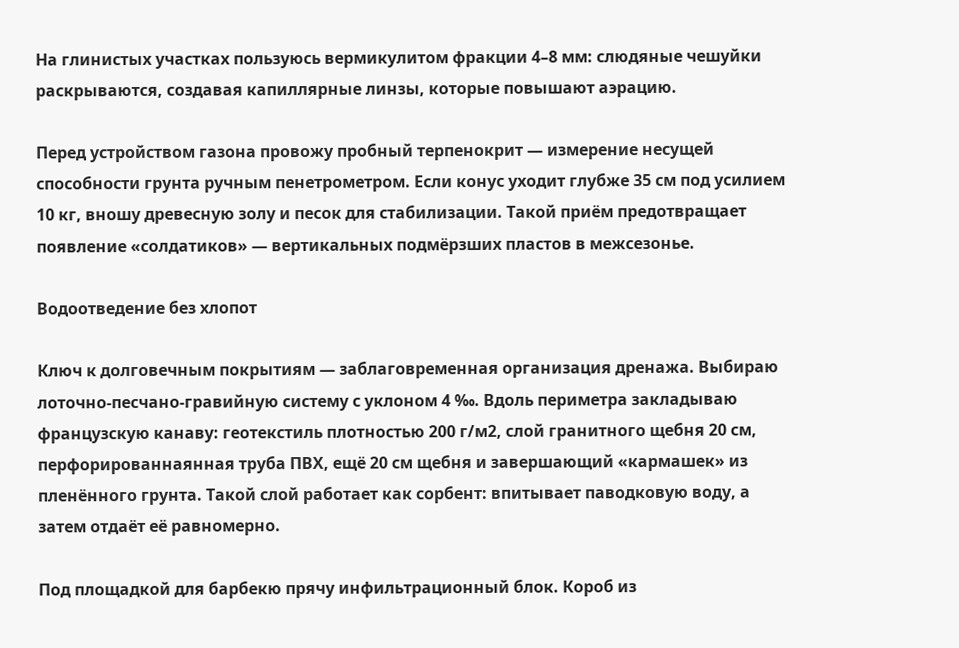На глинистых участках пользуюсь вермикулитом фракции 4–8 мм: слюдяные чешуйки раскрываются, создавая капиллярные линзы, которые повышают аэрацию.

Перед устройством газона провожу пробный терпенокрит — измерение несущей способности грунта ручным пенетрометром. Если конус уходит глубже 35 см под усилием 10 кг, вношу древесную золу и песок для стабилизации. Такой приём предотвращает появление «солдатиков» — вертикальных подмёрзших пластов в межсезонье.

Водоотведение без хлопот

Ключ к долговечным покрытиям — заблаговременная организация дренажа. Выбираю лоточно-песчано-гравийную систему с уклоном 4 ‰. Вдоль периметра закладываю французскую канаву: геотекстиль плотностью 200 г/м2, слой гранитного щебня 20 см, перфорированнаянная труба ПВХ, ещё 20 см щебня и завершающий «кармашек» из пленённого грунта. Такой слой работает как сорбент: впитывает паводковую воду, а затем отдаёт её равномерно.

Под площадкой для барбекю прячу инфильтрационный блок. Короб из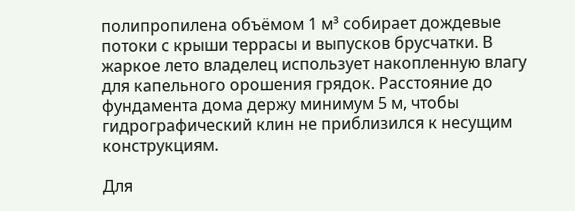полипропилена объёмом 1 м³ собирает дождевые потоки с крыши террасы и выпусков брусчатки. В жаркое лето владелец использует накопленную влагу для капельного орошения грядок. Расстояние до фундамента дома держу минимум 5 м, чтобы гидрографический клин не приблизился к несущим конструкциям.

Для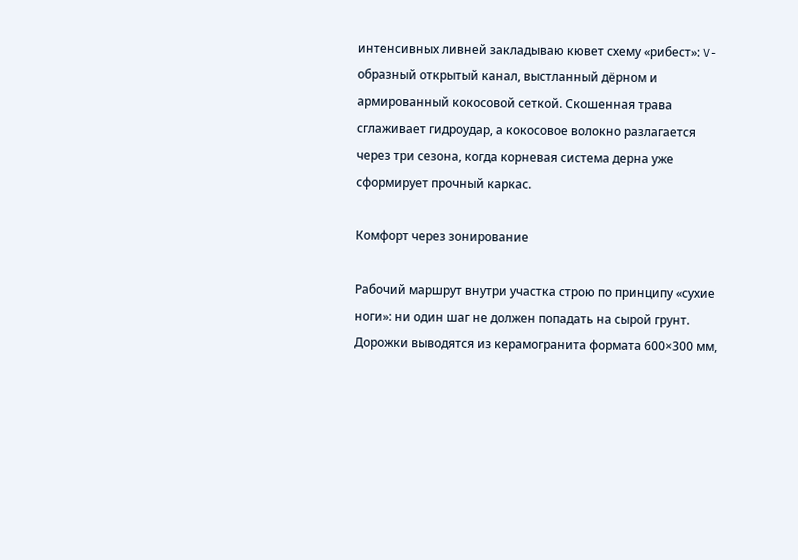интенсивных ливней закладываю кювет схему «рибест»: V-образный открытый канал, выстланный дёрном и армированный кокосовой сеткой. Скошенная трава сглаживает гидроудар, а кокосовое волокно разлагается через три сезона, когда корневая система дерна уже сформирует прочный каркас.

Комфорт через зонирование

Рабочий маршрут внутри участка строю по принципу «сухие ноги»: ни один шаг не должен попадать на сырой грунт. Дорожки выводятся из керамогранита формата 600×300 мм,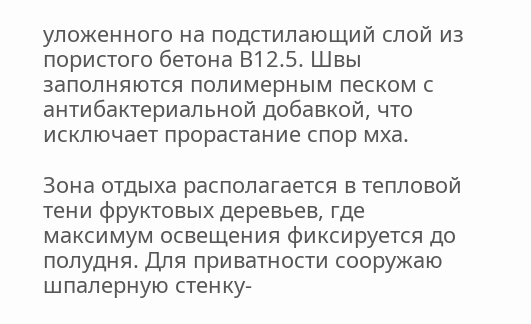уложенного на подстилающий слой из пористого бетона В12.5. Швы заполняются полимерным песком с антибактериальной добавкой, что исключает прорастание спор мха.

Зона отдыха располагается в тепловой тени фруктовых деревьев, где максимум освещения фиксируется до полудня. Для приватности сооружаю шпалерную стенку-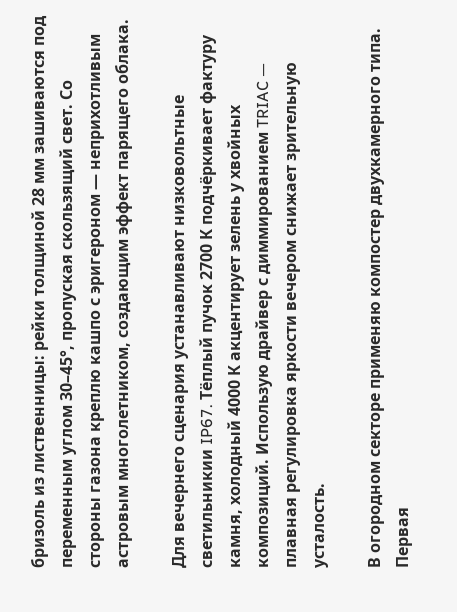бризоль из лиственницы: рейки толщиной 28 мм зашиваются под переменным углом 30–45°, пропуская скользящий свет. Со стороны газона креплю кашпо с эригероном — неприхотливым астровым многолетником, создающим эффект парящего облака.

Для вечернего сценария устанавливают низковольтные светильникии IP67. Тёплый пучок 2700 К подчёркивает фактуру камня, холодный 4000 К акцентирует зелень у хвойных композиций. Использую драйвер с диммированием TRIAC — плавная регулировка яркости вечером снижает зрительную усталость.

В огородном секторе применяю компостер двухкамерного типа. Первая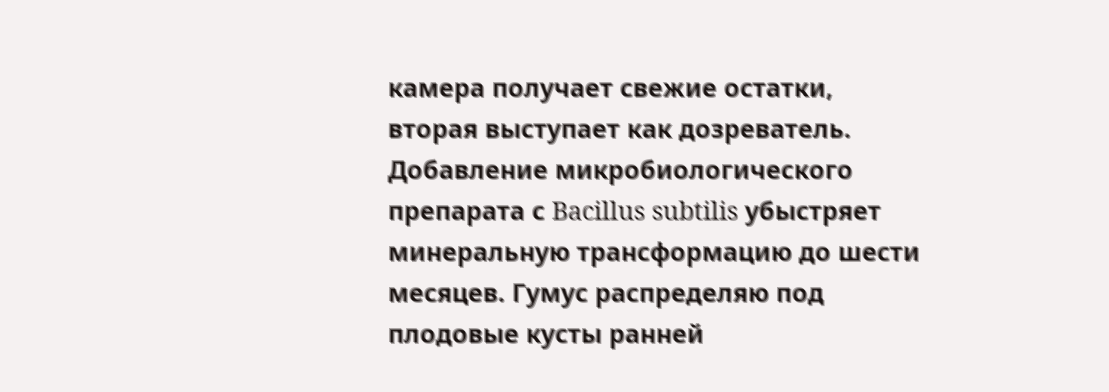камера получает свежие остатки, вторая выступает как дозреватель. Добавление микробиологического препарата с Bacillus subtilis убыстряет минеральную трансформацию до шести месяцев. Гумус распределяю под плодовые кусты ранней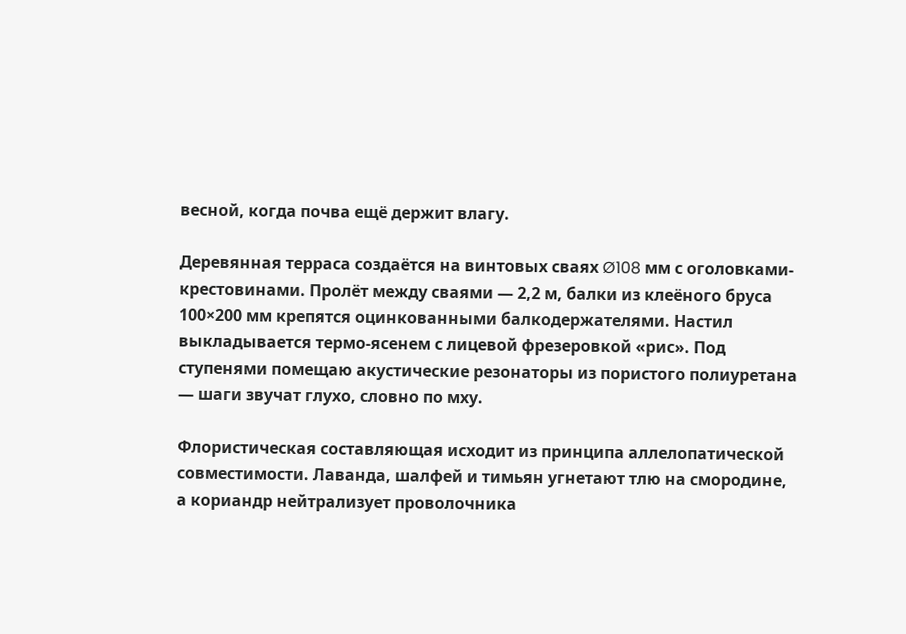весной, когда почва ещё держит влагу.

Деревянная терраса создаётся на винтовых сваях Ø108 мм с оголовками-крестовинами. Пролёт между сваями — 2,2 м, балки из клеёного бруса 100×200 мм крепятся оцинкованными балкодержателями. Настил выкладывается термо-ясенем с лицевой фрезеровкой «рис». Под ступенями помещаю акустические резонаторы из пористого полиуретана — шаги звучат глухо, словно по мху.

Флористическая составляющая исходит из принципа аллелопатической совместимости. Лаванда, шалфей и тимьян угнетают тлю на смородине, а кориандр нейтрализует проволочника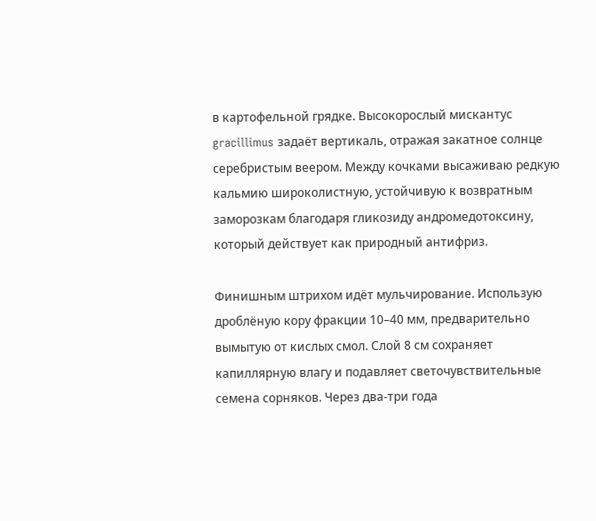в картофельной грядке. Высокорослый мискантус gracillimus задаёт вертикаль, отражая закатное солнце серебристым веером. Между кочками высаживаю редкую кальмию широколистную, устойчивую к возвратным заморозкам благодаря гликозиду андромедотоксину, который действует как природный антифриз.

Финишным штрихом идёт мульчирование. Использую дроблёную кору фракции 10–40 мм, предварительно вымытую от кислых смол. Слой 8 см сохраняет капиллярную влагу и подавляет светочувствительные семена сорняков. Через два-три года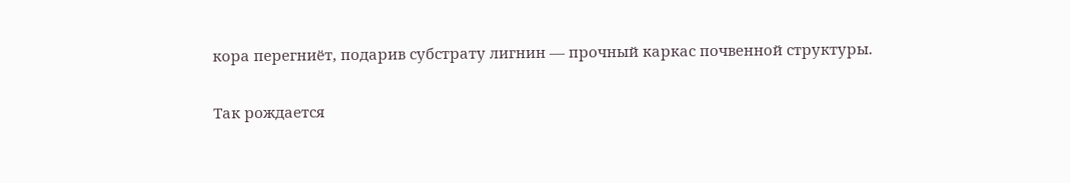кора перегниёт, подарив субстрату лигнин — прочный каркас почвенной структуры.

Так рождается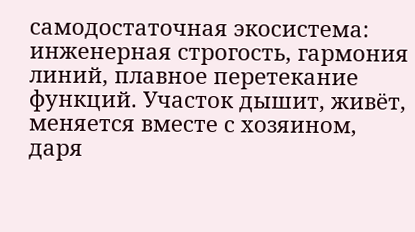самодостаточная экосистема: инженерная строгость, гармония линий, плавное перетекание функций. Участок дышит, живёт, меняется вместе с хозяином, даря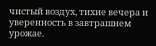чистый воздух, тихие вечера и уверенность в завтрашнем урожае.